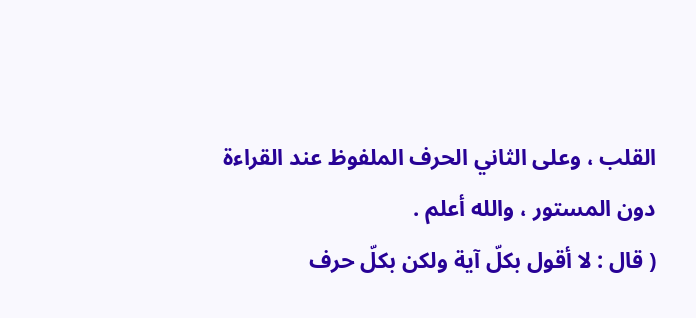القلب ، وعلى الثاني الحرف الملفوظ عند القراءة دون المستور ، والله أعلم .
( قال : لا أقول بكلّ آية ولكن بكلّ حرف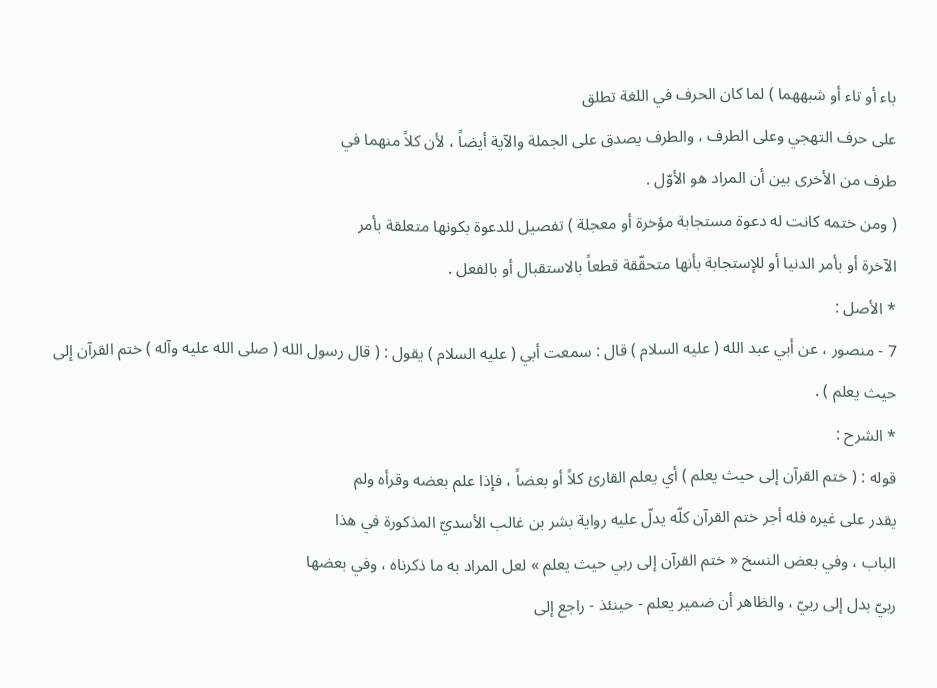باء أو تاء أو شبههما ) لما كان الحرف في اللغة تطلق
على حرف التهجي وعلى الطرف ، والطرف يصدق على الجملة والآية أيضاً ، لأن كلاً منهما في
طرف من الأخرى بين أن المراد هو الأوّل .
( ومن ختمه كانت له دعوة مستجابة مؤخرة أو معجلة ) تفصيل للدعوة بكونها متعلقة بأمر
الآخرة أو بأمر الدنيا أو للإستجابة بأنها متحقّقة قطعاً بالاستقبال أو بالفعل .
* الأصل :
7 - منصور ، عن أبي عبد الله ( عليه السلام ) قال : سمعت أبي ( عليه السلام ) يقول : ( قال رسول الله ( صلى الله عليه وآله ) ختم القرآن إلى
حيث يعلم ) .
* الشرح :
قوله : ( ختم القرآن إلى حيث يعلم ) أي يعلم القارئ كلاً أو بعضاً ، فإذا علم بعضه وقرأه ولم
يقدر على غيره فله أجر ختم القرآن كلّه يدلّ عليه رواية بشر بن غالب الأسديّ المذكورة في هذا
الباب ، وفي بعض النسخ « ختم القرآن إلى ربي حيث يعلم » لعل المراد به ما ذكرناه ، وفي بعضها
ربيّ بدل إلى ربيّ ، والظاهر أن ضمير يعلم - حينئذ - راجع إلى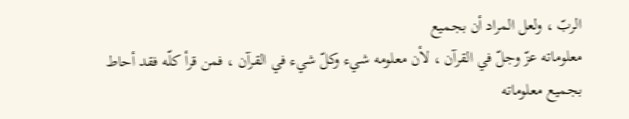الربّ ، ولعل المراد أن بجميع
معلوماته عزّ وجلّ في القرآن ، لأن معلومه شيء وكلّ شيء في القرآن ، فمن قرأ كلّه فقد أحاط
بجميع معلوماته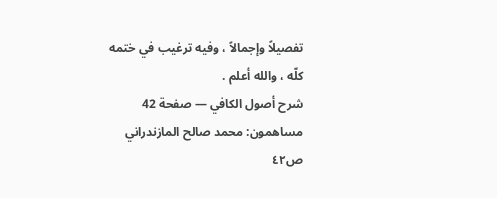تفصيلاً وإجمالاً ، وفيه ترغيب في ختمه كلّه ، والله أعلم .
شرح أصول الكافي — صفحة 42
مساهمون: محمد صالح المازندراني
ص٤٢